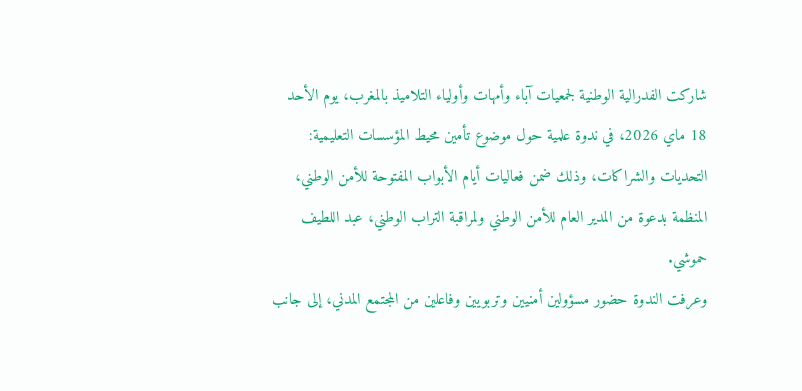شاركت الفدرالية الوطنية لجمعيات آباء وأمهات وأولياء التلاميذ بالمغرب، يوم الأحد 18 ماي 2026، في ندوة علمية حول موضوع تأمين محيط المؤسسات التعليمية: التحديات والشراكات، وذلك ضمن فعاليات أيام الأبواب المفتوحة للأمن الوطني، المنظمة بدعوة من المدير العام للأمن الوطني ولمراقبة التراب الوطني، عبد اللطيف حموشي.
وعرفت الندوة حضور مسؤولين أمنيين وتربويين وفاعلين من المجتمع المدني، إلى جانب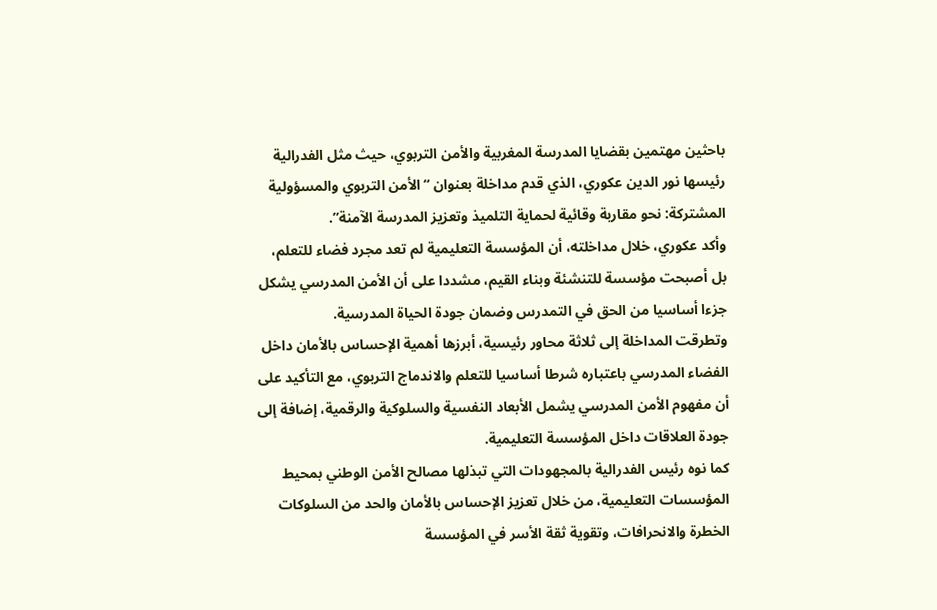باحثين مهتمين بقضايا المدرسة المغربية والأمن التربوي، حيث مثل الفدرالية رئيسها نور الدين عكوري، الذي قدم مداخلة بعنوان “الأمن التربوي والمسؤولية المشتركة: نحو مقاربة وقائية لحماية التلميذ وتعزيز المدرسة الآمنة”.
وأكد عكوري، خلال مداخلته، أن المؤسسة التعليمية لم تعد مجرد فضاء للتعلم، بل أصبحت مؤسسة للتنشئة وبناء القيم، مشددا على أن الأمن المدرسي يشكل جزءا أساسيا من الحق في التمدرس وضمان جودة الحياة المدرسية.
وتطرقت المداخلة إلى ثلاثة محاور رئيسية، أبرزها أهمية الإحساس بالأمان داخل الفضاء المدرسي باعتباره شرطا أساسيا للتعلم والاندماج التربوي، مع التأكيد على أن مفهوم الأمن المدرسي يشمل الأبعاد النفسية والسلوكية والرقمية، إضافة إلى جودة العلاقات داخل المؤسسة التعليمية.
كما نوه رئيس الفدرالية بالمجهودات التي تبذلها مصالح الأمن الوطني بمحيط المؤسسات التعليمية، من خلال تعزيز الإحساس بالأمان والحد من السلوكات الخطرة والانحرافات، وتقوية ثقة الأسر في المؤسسة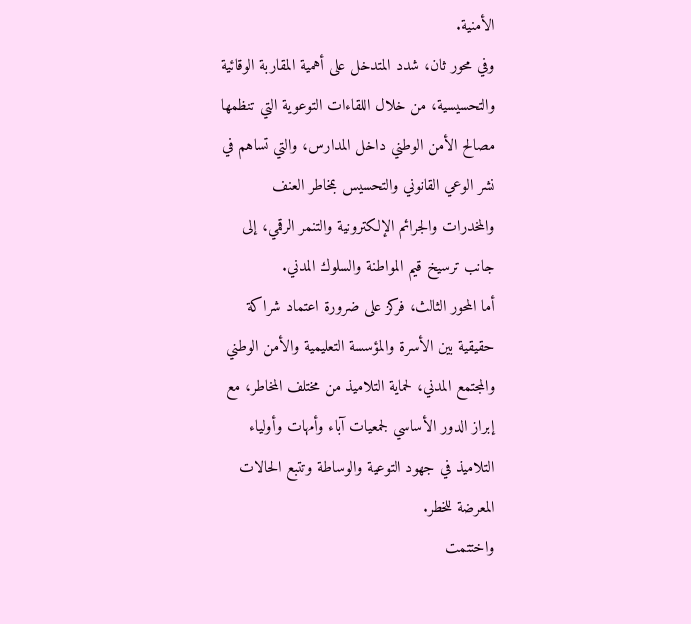الأمنية.
وفي محور ثان، شدد المتدخل على أهمية المقاربة الوقائية والتحسيسية، من خلال اللقاءات التوعوية التي تنظمها مصالح الأمن الوطني داخل المدارس، والتي تساهم في نشر الوعي القانوني والتحسيس بمخاطر العنف والمخدرات والجرائم الإلكترونية والتنمر الرقمي، إلى جانب ترسيخ قيم المواطنة والسلوك المدني.
أما المحور الثالث، فركز على ضرورة اعتماد شراكة حقيقية بين الأسرة والمؤسسة التعليمية والأمن الوطني والمجتمع المدني، لحماية التلاميذ من مختلف المخاطر، مع إبراز الدور الأساسي لجمعيات آباء وأمهات وأولياء التلاميذ في جهود التوعية والوساطة وتتبع الحالات المعرضة للخطر.
واختتمت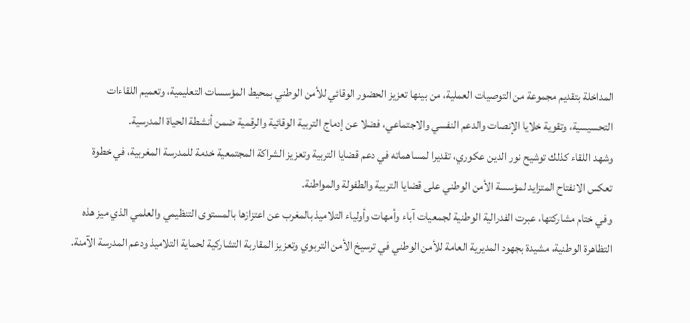المداخلة بتقديم مجموعة من التوصيات العملية، من بينها تعزيز الحضور الوقائي للأمن الوطني بمحيط المؤسسات التعليمية، وتعميم اللقاءات التحسيسية، وتقوية خلايا الإنصات والدعم النفسي والاجتماعي، فضلا عن إدماج التربية الوقائية والرقمية ضمن أنشطة الحياة المدرسية.
وشهد اللقاء كذلك توشيح نور الدين عكوري، تقديرا لمساهماته في دعم قضايا التربية وتعزيز الشراكة المجتمعية خدمة للمدرسة المغربية، في خطوة تعكس الانفتاح المتزايد لمؤسسة الأمن الوطني على قضايا التربية والطفولة والمواطنة.
وفي ختام مشاركتها، عبرت الفدرالية الوطنية لجمعيات آباء وأمهات وأولياء التلاميذ بالمغرب عن اعتزازها بالمستوى التنظيمي والعلمي الذي ميز هذه التظاهرة الوطنية، مشيدة بجهود المديرية العامة للأمن الوطني في ترسيخ الأمن التربوي وتعزيز المقاربة التشاركية لحماية التلاميذ ودعم المدرسة الآمنة.